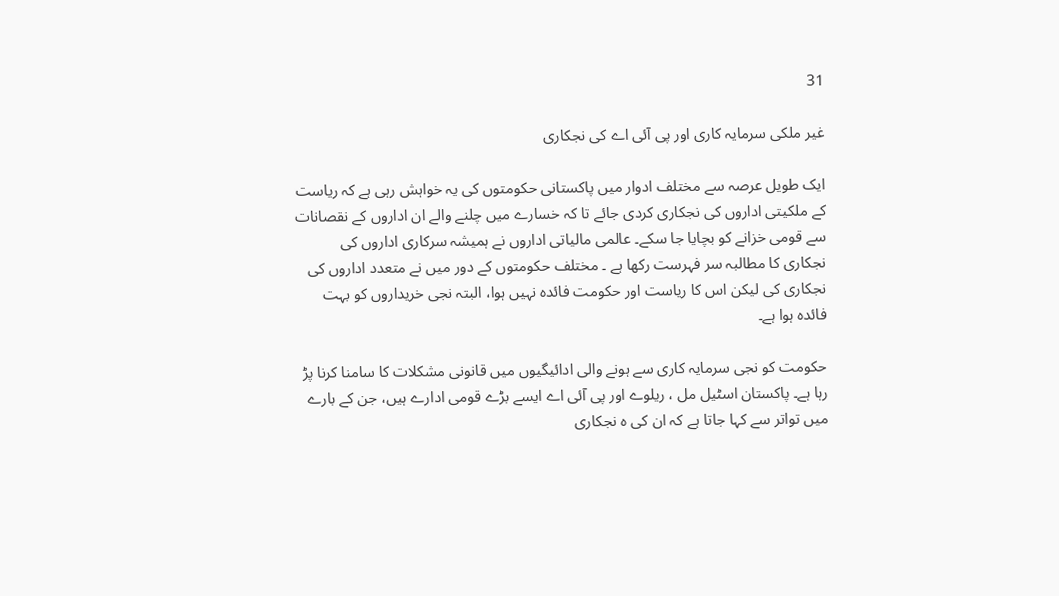31

غیر ملکی سرمایہ کاری اور پی آئی اے کی نجکاری

ایک طویل عرصہ سے مختلف ادوار میں پاکستانی حکومتوں کی یہ خواہش رہی ہے کہ ریاست کے ملکیتی اداروں کی نجکاری کردی جائے تا کہ خسارے میں چلنے والے ان اداروں کے نقصانات سے قومی خزانے کو بچایا جا سکے۔ عالمی مالیاتی اداروں نے ہمیشہ سرکاری اداروں کی نجکاری کا مطالبہ سر فہرست رکھا ہے ۔ مختلف حکومتوں کے دور میں نے متعدد اداروں کی نجکاری کی لیکن اس کا ریاست اور حکومت فائدہ نہیں ہوا، البتہ نجی خریداروں کو بہت فائدہ ہوا ہے۔

حکومت کو نجی سرمایہ کاری سے ہونے والی ادائیگیوں میں قانونی مشکلات کا سامنا کرنا پڑ رہا ہے۔ پاکستان اسٹیل مل ، ریلوے اور پی آئی اے ایسے بڑے قومی ادارے ہیں، جن کے بارے میں تواتر سے کہا جاتا ہے کہ ان کی ہ نجکاری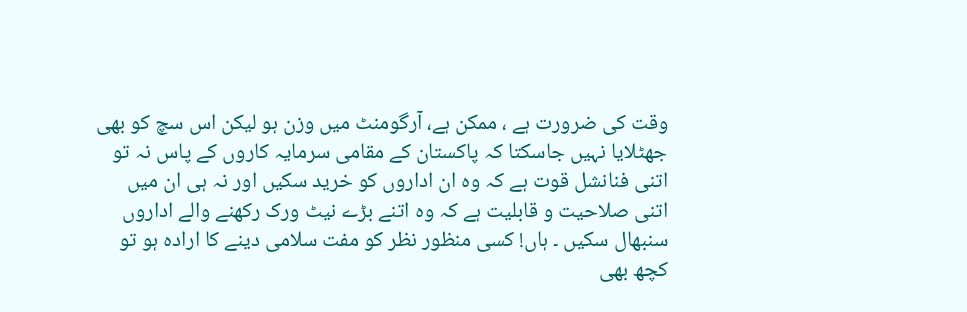وقت کی ضرورت ہے ، ممکن ہے، آرگومنٹ میں وزن ہو لیکن اس سچ کو بھی جھٹلایا نہیں جاسکتا کہ پاکستان کے مقامی سرمایہ کاروں کے پاس نہ تو اتنی فنانشل قوت ہے کہ وہ ان اداروں کو خرید سکیں اور نہ ہی ان میں اتنی صلاحیت و قابلیت ہے کہ وہ اتنے بڑے نیٹ ورک رکھنے والے اداروں سنبھال سکیں ۔ ہاں! کسی منظور نظر کو مفت سلامی دینے کا ارادہ ہو تو کچھ بھی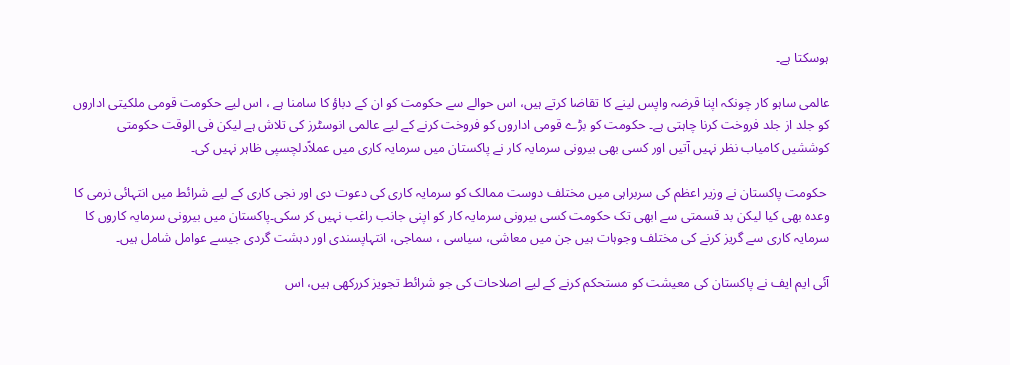ہوسکتا ہے۔

عالمی ساہو کار چونکہ اپنا قرضہ واپس لینے کا تقاضا کرتے ہیں، اس حوالے سے حکومت کو ان کے دباؤ کا سامنا ہے ، اس لیے حکومت قومی ملکیتی اداروں کو جلد از جلد فروخت کرنا چاہتی ہے۔ حکومت کو بڑے قومی اداروں کو فروخت کرنے کے لیے عالمی انوسٹرز کی تلاش ہے لیکن فی الوقت حکومتی کوششیں کامیاب نظر نہیں آتیں اور کسی بھی بیرونی سرمایہ کار نے پاکستان میں سرمایہ کاری میں عملاًدلچسپی ظاہر نہیں کی۔

 حکومت پاکستان نے وزیر اعظم کی سربراہی میں مختلف دوست ممالک کو سرمایہ کاری کی دعوت دی اور نجی کاری کے لیے شرائط میں انتہائی نرمی کا وعدہ بھی کیا لیکن بد قسمتی سے ابھی تک حکومت کسی بیرونی سرمایہ کار کو اپنی جانب راغب نہیں کر سکی۔پاکستان میں بیرونی سرمایہ کاروں کا سرمایہ کاری سے گریز کرنے کی مختلف وجوہات ہیں جن میں معاشی، سیاسی ، سماجی، انتہاپسندی اور دہشت گردی جیسے عوامل شامل ہیں۔

آئی ایم ایف نے پاکستان کی معیشت کو مستحکم کرنے کے لیے اصلاحات کی جو شرائط تجویز کررکھی ہیں، اس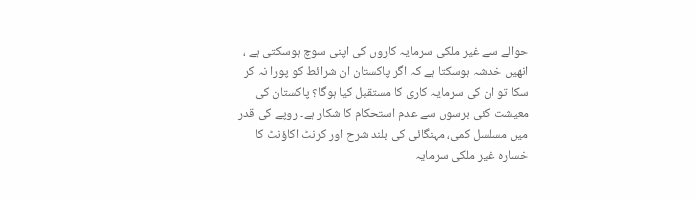حوالے سے غیر ملکی سرمایہ کاروں کی اپنی سوچ ہوسکتی ہے ، انھیں خدشہ ہوسکتا ہے کہ اگر پاکستان ان شرائط کو پورا نہ کر سکا تو ان کی سرمایہ کاری کا مستقبل کیا ہوگا؟ پاکستان کی معیشت کئی برسوں سے عدم استحکام کا شکار ہے۔ روپے کی قدر میں مسلسل کمی، مہنگائی کی بلند شرح اور کرنٹ اکاؤنٹ کا خسارہ غیر ملکی سرمایہ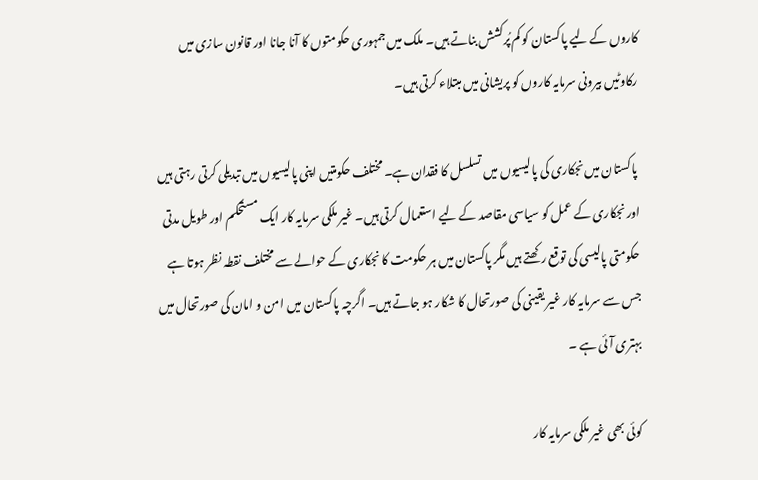کاروں کے لیے پاکستان کو کم پُرکشش بناتے ہیں۔ ملک میں جمہوری حکومتوں کا آنا جانا اور قانون سازی میں رکاوٹیں بیرونی سرمایہ کاروں کو پریشانی میں مبتلاء کرتی ہیں۔

 پاکستان میں نجکاری کی پالیسیوں میں تسلسل کا فقدان ہے۔ مختلف حکومتیں اپنی پالیسیوں میں تبدیلی کرتی رہتی ہیں اور نجکاری کے عمل کو سیاسی مقاصد کے لیے استعمال کرتی ہیں۔ غیر ملکی سرمایہ کار ایک مستحکم اور طویل مدتی حکومتی پالیسی کی توقع رکھتے ہیں مگر پاکستان میں ہر حکومت کا نجکاری کے حوالے سے مختلف نقطہ نظر ہوتا ہے جس سے سرمایہ کار غیر یقینی کی صورتحال کا شکار ہو جاتے ہیں۔ اگرچہ پاکستان میں امن و امان کی صورتحال میں بہتری آئی ہے ۔

کوئی بھی غیر ملکی سرمایہ کار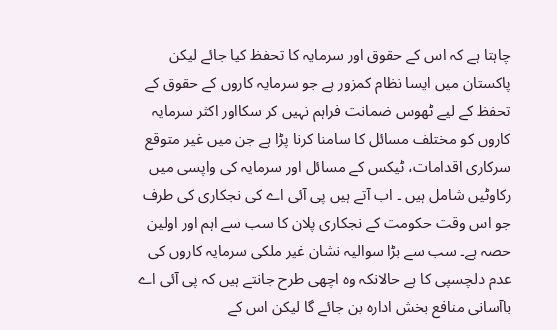چاہتا ہے کہ اس کے حقوق اور سرمایہ کا تحفظ کیا جائے لیکن پاکستان میں ایسا نظام کمزور ہے جو سرمایہ کاروں کے حقوق کے تحفظ کے لیے ٹھوس ضمانت فراہم نہیں کر سکااور اکثر سرمایہ کاروں کو مختلف مسائل کا سامنا کرنا پڑا ہے جن میں غیر متوقع سرکاری اقدامات، ٹیکس کے مسائل اور سرمایہ کی واپسی میں رکاوٹیں شامل ہیں ۔ اب آتے ہیں پی آئی اے کی نجکاری کی طرف جو اس وقت حکومت کے نجکاری پلان کا سب سے اہم اور اولین حصہ ہے۔ سب سے بڑا سوالیہ نشان غیر ملکی سرمایہ کاروں کی عدم دلچسپی کا ہے حالانکہ وہ اچھی طرح جانتے ہیں کہ پی آئی اے باآسانی منافع بخش ادارہ بن جائے گا لیکن اس کے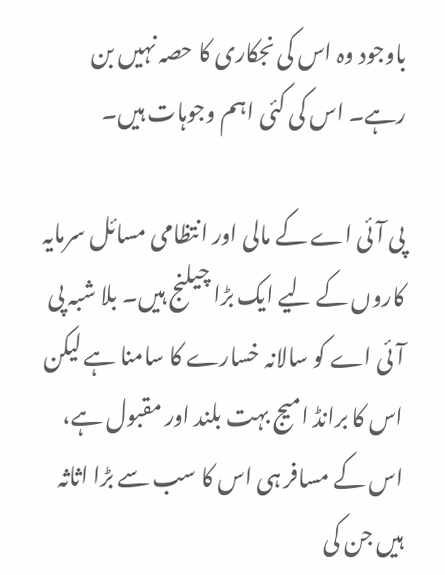باوجود وہ اس کی نجکاری کا حصہ نہیں بن رہے۔ اس کی کئی اہم وجوہات ہیں۔

پی آئی اے کے مالی اور انتظامی مسائل سرمایہ کاروں کے لیے ایک بڑا چیلنج ہیں۔ بلا شبہ پی آئی اے کو سالانہ خسارے کا سامنا ہے لیکن اس کا برانڈ امیج بہت بلند اور مقبول ہے، اس کے مسافر ہی اس کا سب سے بڑا اثاثہ ہیں جن کی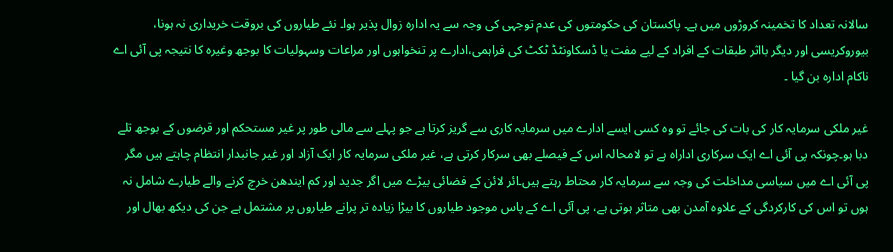سالانہ تعداد کا تخمینہ کروڑوں میں ہے۔ پاکستان کی حکومتوں کی عدم توجہی کی وجہ سے یہ ادارہ زوال پذیر ہوا۔ نئے طیاروں کی بروقت خریداری نہ ہونا، بیوروکریسی اور دیگر بااثر طبقات کے افراد کے لیے مفت یا ڈسکاونٹڈ ٹکٹ کی فراہمی،ادارے پر تنخواہوں اور مراعات وسہولیات کا بوجھ وغیرہ کا نتیجہ پی آئی اے ناکام ادارہ بن گیا ۔

غیر ملکی سرمایہ کار کی بات کی جائے تو وہ کسی ایسے ادارے میں سرمایہ کاری سے گریز کرتا ہے جو پہلے سے مالی طور پر غیر مستحکم اور قرضوں کے بوجھ تلے دبا ہو۔چونکہ پی آئی اے ایک سرکاری اداراہ ہے تو لامحالہ اس کے فیصلے بھی سرکار کرتی ہے، غیر ملکی سرمایہ کار ایک آزاد اور غیر جانبدار انتظام چاہتے ہیں مگر پی آئی اے میں سیاسی مداخلت کی وجہ سے سرمایہ کار محتاط رہتے ہیں۔ائر لائن کے فضائی بیڑے میں اگر جدید اور کم ایندھن خرچ کرنے والے طیارے شامل نہ ہوں تو اس کی کارکردگی کے علاوہ آمدن بھی متاثر ہوتی ہے، پی آئی اے کے پاس موجود طیاروں کا بیڑا زیادہ تر پرانے طیاروں پر مشتمل ہے جن کی دیکھ بھال اور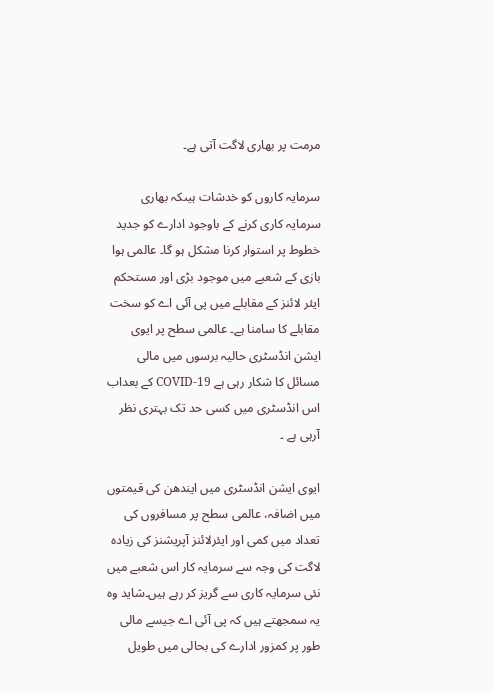مرمت پر بھاری لاگت آتی ہے۔

سرمایہ کاروں کو خدشات ہیںکہ بھاری سرمایہ کاری کرنے کے باوجود ادارے کو جدید خطوط پر استوار کرنا مشکل ہو گا۔ عالمی ہوا بازی کے شعبے میں موجود بڑی اور مستحکم ایئر لائنز کے مقابلے میں پی آئی اے کو سخت مقابلے کا سامنا ہے۔ عالمی سطح پر ایوی ایشن انڈسٹری حالیہ برسوں میں مالی مسائل کا شکار رہی ہے COVID-19 کے بعداب اس انڈسٹری میں کسی حد تک بہتری نظر آرہی ہے ۔

ایوی ایشن انڈسٹری میں ایندھن کی قیمتوں میں اضافہ، عالمی سطح پر مسافروں کی تعداد میں کمی اور ایئرلائنز آپریشنز کی زیادہ لاگت کی وجہ سے سرمایہ کار اس شعبے میں نئی سرمایہ کاری سے گریز کر رہے ہیں۔شاید وہ یہ سمجھتے ہیں کہ پی آئی اے جیسے مالی طور پر کمزور ادارے کی بحالی میں طویل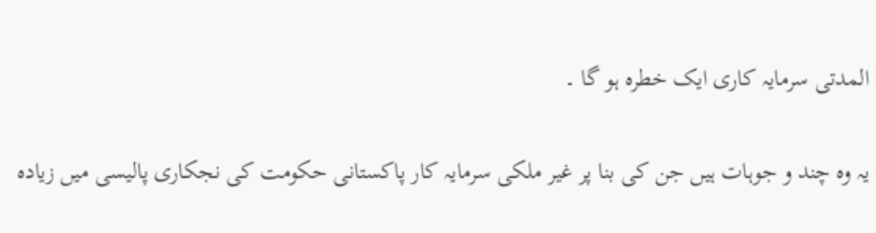المدتی سرمایہ کاری ایک خطرہ ہو گا ۔

یہ وہ چند و جوہات ہیں جن کی بنا پر غیر ملکی سرمایہ کار پاکستانی حکومت کی نجکاری پالیسی میں زیادہ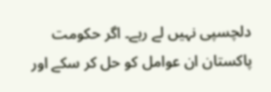دلچسپی نہیں لے رہے۔ اگر حکومت پاکستان ان عوامل کو حل کر سکے اور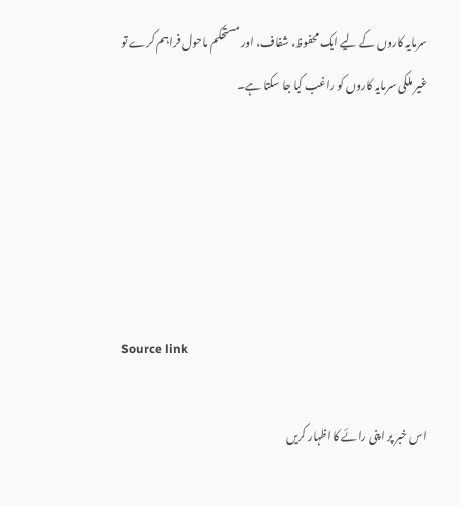سرمایہ کاروں کے لیے ایک محفوظ، شفاف، اور مستحکم ماحول فراہم کرے تو غیر ملکی سرمایہ کاروں کو راغب کیا جا سکتا ہے۔





Source link

اس خبر پر اپنی رائے کا اظہار کریں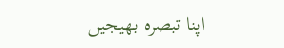اپنا تبصرہ بھیجیں